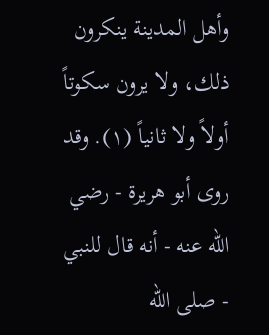وأهل المدينة ينكرون ذلك، ولا يرون سكوتاً أولاً ولا ثانياً (١). وقد روى أبو هريرة - رضي الله عنه - أنه قال للنبي - صلى الله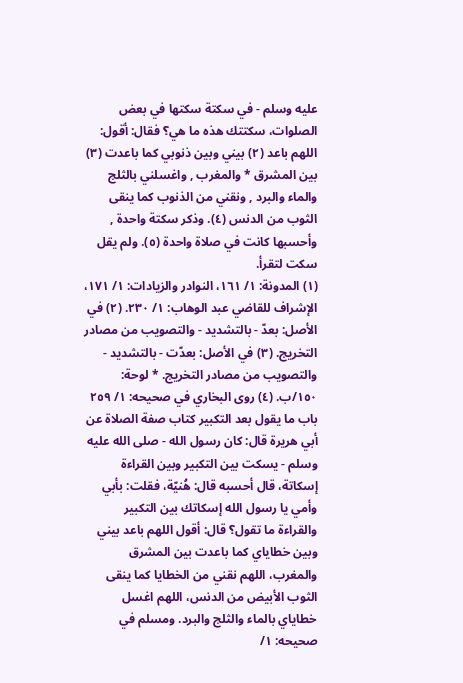عليه وسلم - في سكتة سكتها في بعض الصلوات، سكتتك هذه ما هي؟ فقال: أقول: اللهم باعد (٢) بيني وبين ذنوبي كما باعدت (٣) بين المشرق * والمغرب , واغسلني بالثلج والماء والبرد , ونقني من الذنوب كما ينقى الثوب من الدنس (٤). وذكر سكتة واحدة , وأحسبها كانت في صلاة واحدة (٥). ولم يقل سكت لتقرأ.
(١) المدونة: ١/ ١٦١، النوادر والزيادات: ١/ ١٧١، الإشراف للقاضي عبد الوهاب: ١/ ٢٣٠. (٢) في الأصل: بعدّ - بالتشديد - والتصويب من مصادر التخريج. (٣) في الأصل: بعدّت - بالتشديد - والتصويب من مصادر التخريج. * لوحة: ١٥٠/ب. (٤) روى البخاري في صحيحه: ١/ ٢٥٩ باب ما يقول بعد التكبير كتاب صفة الصلاة عن أبي هريرة قال: كان رسول الله - صلى الله عليه وسلم - يسكت بين التكبير وبين القراءة إسكاتة، قال أحسبه قال: هُنيّة، فقلت: بأبي وأمي يا رسول الله إسكاتك بين التكبير والقراءة ما تقول؟ قال: أقول اللهم باعد بيني وبين خطاياي كما باعدت بين المشرق والمغرب، اللهم نقني من الخطايا كما ينقى الثوب الأبيض من الدنس، اللهم اغسل خطاياي بالماء والثلج والبرد. ومسلم في صحيحه: ١/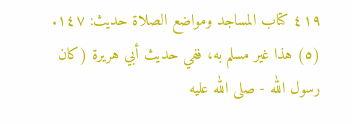٤١٩ كتاب المساجد ومواضع الصلاة حديث: ١٤٧. (٥) هذا غير مسلم به، ففي حديث أبي هريرة (كان رسول الله - صلى الله عليه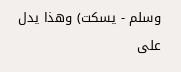وسلم - يسكت) وهذا يدل على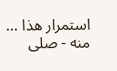استمرار هذا ... منه - صلى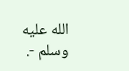الله عليه وسلم -.